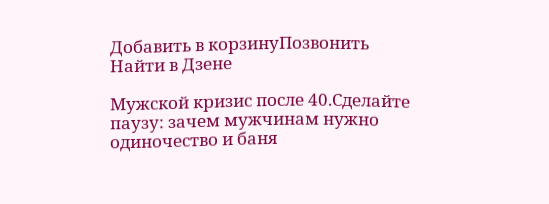Добавить в корзинуПозвонить
Найти в Дзене

Мужской кризис после 40.Сделайте паузу: зачем мужчинам нужно одиночество и баня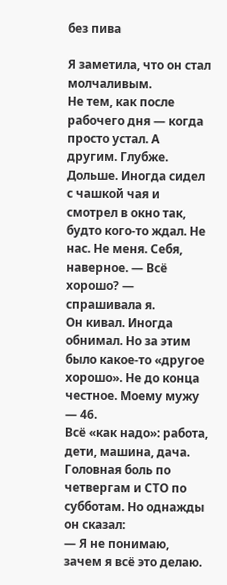без пива

Я заметила, что он стал молчаливым.
Не тем, как после рабочего дня — когда просто устал. А другим. Глубже. Дольше. Иногда сидел с чашкой чая и смотрел в окно так, будто кого-то ждал. Не нас. Не меня. Себя, наверное. — Всё хорошо? — спрашивала я.
Он кивал. Иногда обнимал. Но за этим было какое-то «другое хорошо». Не до конца честное. Моему мужу — 46.
Всё «как надо»: работа, дети, машина, дача. Головная боль по четвергам и СТО по субботам. Но однажды он сказал:
— Я не понимаю, зачем я всё это делаю.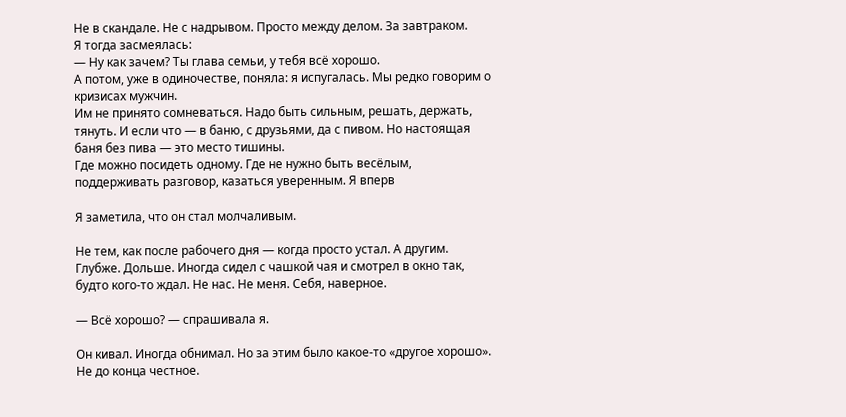Не в скандале. Не с надрывом. Просто между делом. За завтраком.
Я тогда засмеялась:
— Ну как зачем? Ты глава семьи, у тебя всё хорошо.
А потом, уже в одиночестве, поняла: я испугалась. Мы редко говорим о кризисах мужчин.
Им не принято сомневаться. Надо быть сильным, решать, держать, тянуть. И если что — в баню, с друзьями, да с пивом. Но настоящая баня без пива — это место тишины.
Где можно посидеть одному. Где не нужно быть весёлым, поддерживать разговор, казаться уверенным. Я вперв

Я заметила, что он стал молчаливым.

Не тем, как после рабочего дня — когда просто устал. А другим. Глубже. Дольше. Иногда сидел с чашкой чая и смотрел в окно так, будто кого-то ждал. Не нас. Не меня. Себя, наверное.

— Всё хорошо? — спрашивала я.

Он кивал. Иногда обнимал. Но за этим было какое-то «другое хорошо». Не до конца честное.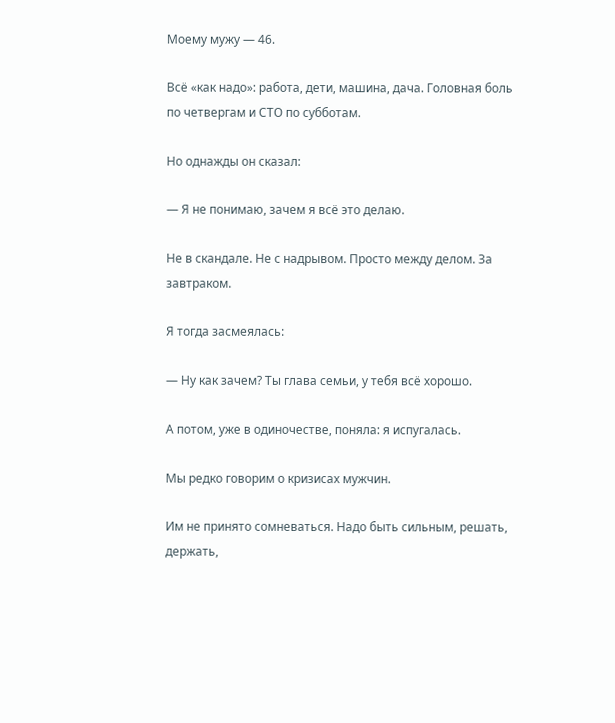Моему мужу — 46.

Всё «как надо»: работа, дети, машина, дача. Головная боль по четвергам и СТО по субботам.

Но однажды он сказал:

— Я не понимаю, зачем я всё это делаю.

Не в скандале. Не с надрывом. Просто между делом. За завтраком.

Я тогда засмеялась:

— Ну как зачем? Ты глава семьи, у тебя всё хорошо.

А потом, уже в одиночестве, поняла: я испугалась.

Мы редко говорим о кризисах мужчин.

Им не принято сомневаться. Надо быть сильным, решать, держать,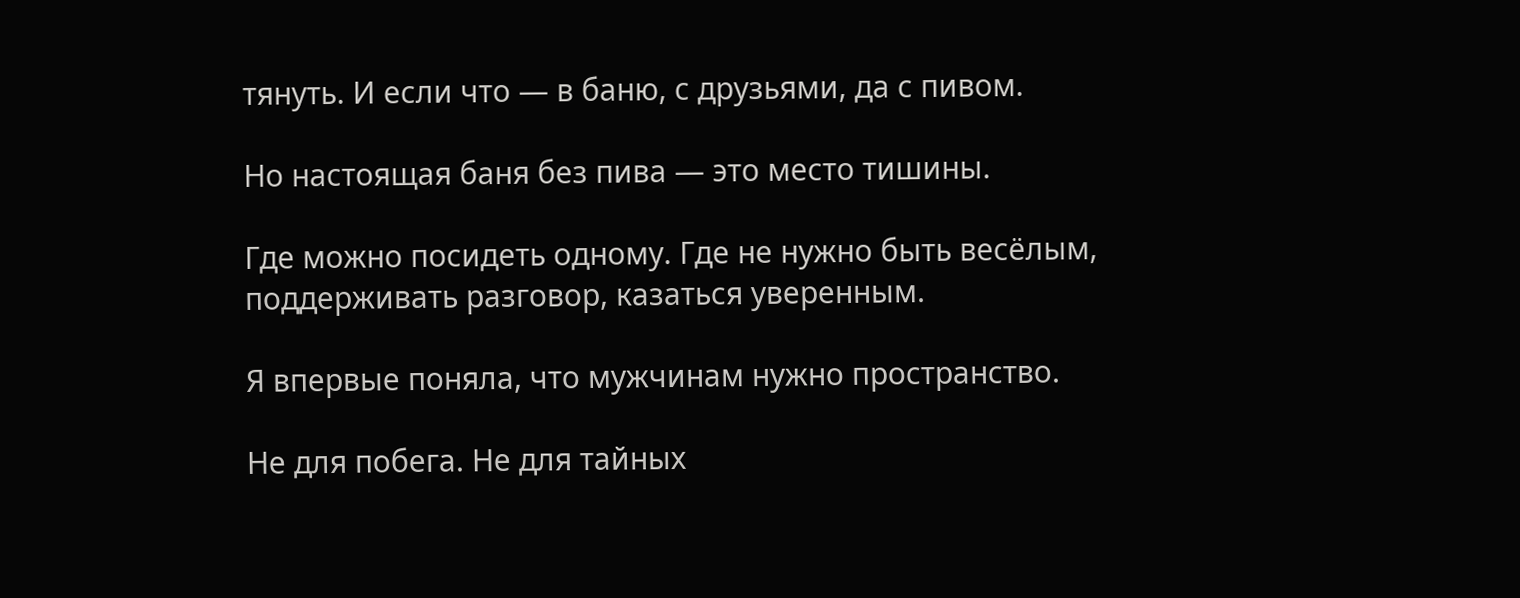тянуть. И если что — в баню, с друзьями, да с пивом.

Но настоящая баня без пива — это место тишины.

Где можно посидеть одному. Где не нужно быть весёлым, поддерживать разговор, казаться уверенным.

Я впервые поняла, что мужчинам нужно пространство.

Не для побега. Не для тайных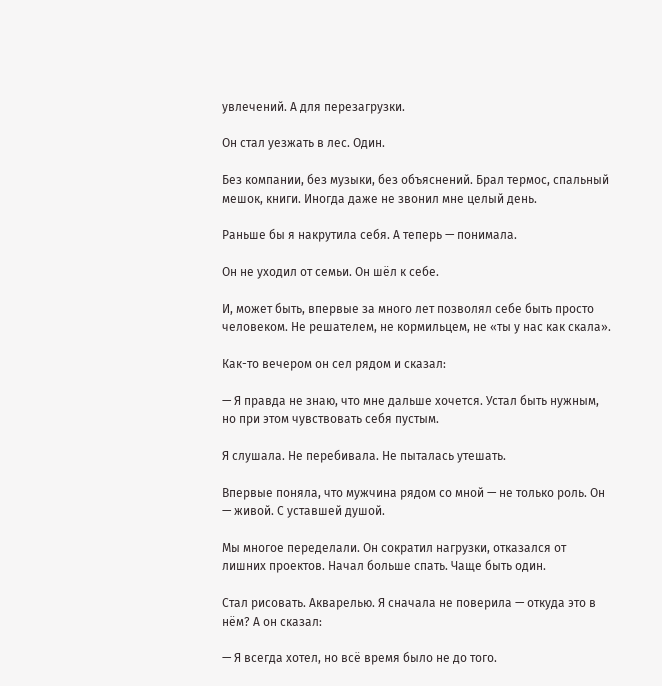увлечений. А для перезагрузки.

Он стал уезжать в лес. Один.

Без компании, без музыки, без объяснений. Брал термос, спальный мешок, книги. Иногда даже не звонил мне целый день.

Раньше бы я накрутила себя. А теперь — понимала.

Он не уходил от семьи. Он шёл к себе.

И, может быть, впервые за много лет позволял себе быть просто человеком. Не решателем, не кормильцем, не «ты у нас как скала».

Как-то вечером он сел рядом и сказал:

— Я правда не знаю, что мне дальше хочется. Устал быть нужным, но при этом чувствовать себя пустым.

Я слушала. Не перебивала. Не пыталась утешать.

Впервые поняла, что мужчина рядом со мной — не только роль. Он — живой. С уставшей душой.

Мы многое переделали. Он сократил нагрузки, отказался от лишних проектов. Начал больше спать. Чаще быть один.

Стал рисовать. Акварелью. Я сначала не поверила — откуда это в нём? А он сказал:

— Я всегда хотел, но всё время было не до того.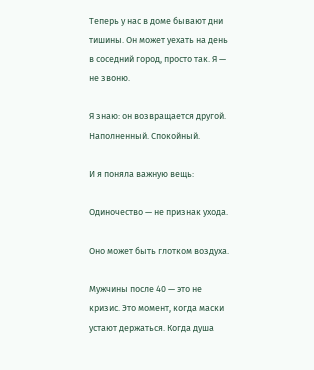Теперь у нас в доме бывают дни тишины. Он может уехать на день в соседний город, просто так. Я — не звоню.

Я знаю: он возвращается другой. Наполненный. Спокойный.

И я поняла важную вещь:

Одиночество — не признак ухода.

Оно может быть глотком воздуха.

Мужчины после 40 — это не кризис. Это момент, когда маски устают держаться. Когда душа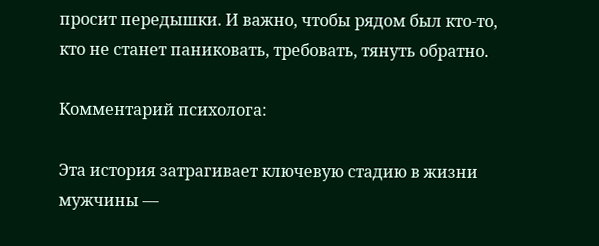просит передышки. И важно, чтобы рядом был кто-то, кто не станет паниковать, требовать, тянуть обратно.

Комментарий психолога:

Эта история затрагивает ключевую стадию в жизни мужчины —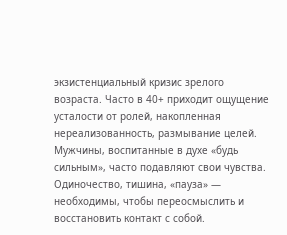экзистенциальный кризис зрелого возраста. Часто в 40+ приходит ощущение усталости от ролей, накопленная нереализованность, размывание целей. Мужчины, воспитанные в духе «будь сильным», часто подавляют свои чувства. Одиночество, тишина, «пауза» — необходимы, чтобы переосмыслить и восстановить контакт с собой.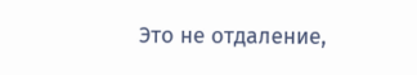Это не отдаление,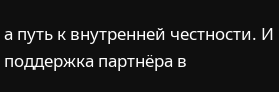а путь к внутренней честности. И поддержка партнёра в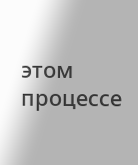этом процессе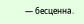— бесценна.